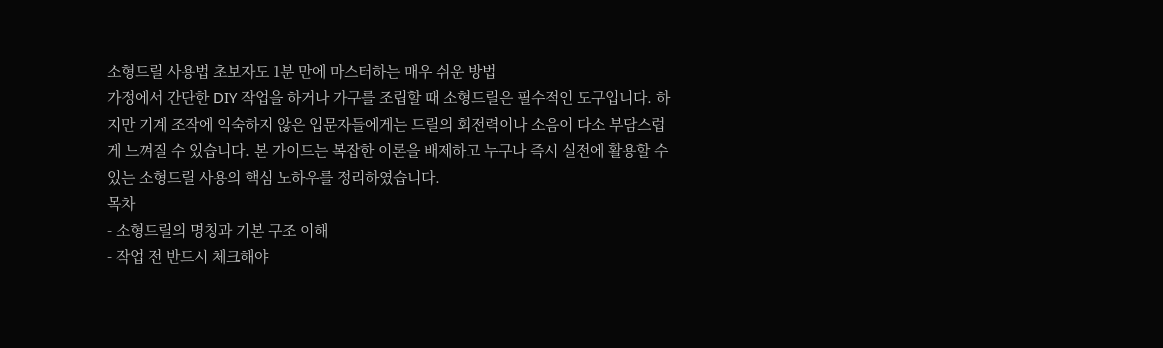소형드릴 사용법 초보자도 1분 만에 마스터하는 매우 쉬운 방법
가정에서 간단한 DIY 작업을 하거나 가구를 조립할 때 소형드릴은 필수적인 도구입니다. 하지만 기계 조작에 익숙하지 않은 입문자들에게는 드릴의 회전력이나 소음이 다소 부담스럽게 느껴질 수 있습니다. 본 가이드는 복잡한 이론을 배제하고 누구나 즉시 실전에 활용할 수 있는 소형드릴 사용의 핵심 노하우를 정리하였습니다.
목차
- 소형드릴의 명칭과 기본 구조 이해
- 작업 전 반드시 체크해야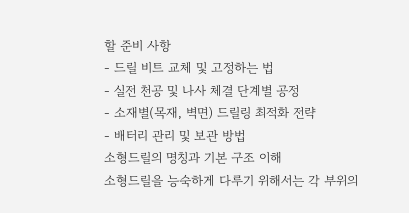할 준비 사항
- 드릴 비트 교체 및 고정하는 법
- 실전 천공 및 나사 체결 단계별 공정
- 소재별(목재, 벽면) 드릴링 최적화 전략
- 배터리 관리 및 보관 방법
소형드릴의 명칭과 기본 구조 이해
소형드릴을 능숙하게 다루기 위해서는 각 부위의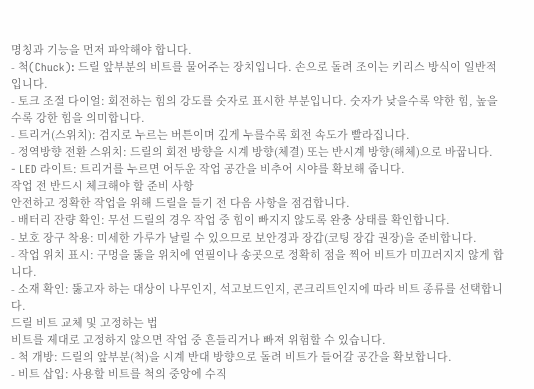명칭과 기능을 먼저 파악해야 합니다.
- 척(Chuck): 드릴 앞부분의 비트를 물어주는 장치입니다. 손으로 돌려 조이는 키리스 방식이 일반적입니다.
- 토크 조절 다이얼: 회전하는 힘의 강도를 숫자로 표시한 부분입니다. 숫자가 낮을수록 약한 힘, 높을수록 강한 힘을 의미합니다.
- 트리거(스위치): 검지로 누르는 버튼이며 깊게 누를수록 회전 속도가 빨라집니다.
- 정역방향 전환 스위치: 드릴의 회전 방향을 시계 방향(체결) 또는 반시계 방향(해체)으로 바꿉니다.
- LED 라이트: 트리거를 누르면 어두운 작업 공간을 비추어 시야를 확보해 줍니다.
작업 전 반드시 체크해야 할 준비 사항
안전하고 정확한 작업을 위해 드릴을 들기 전 다음 사항을 점검합니다.
- 배터리 잔량 확인: 무선 드릴의 경우 작업 중 힘이 빠지지 않도록 완충 상태를 확인합니다.
- 보호 장구 착용: 미세한 가루가 날릴 수 있으므로 보안경과 장갑(코팅 장갑 권장)을 준비합니다.
- 작업 위치 표시: 구멍을 뚫을 위치에 연필이나 송곳으로 정확히 점을 찍어 비트가 미끄러지지 않게 합니다.
- 소재 확인: 뚫고자 하는 대상이 나무인지, 석고보드인지, 콘크리트인지에 따라 비트 종류를 선택합니다.
드릴 비트 교체 및 고정하는 법
비트를 제대로 고정하지 않으면 작업 중 흔들리거나 빠져 위험할 수 있습니다.
- 척 개방: 드릴의 앞부분(척)을 시계 반대 방향으로 돌려 비트가 들어갈 공간을 확보합니다.
- 비트 삽입: 사용할 비트를 척의 중앙에 수직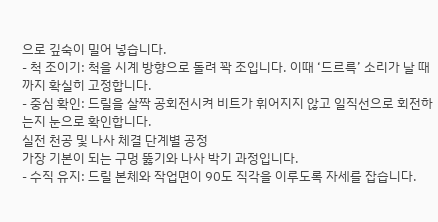으로 깊숙이 밀어 넣습니다.
- 척 조이기: 척을 시계 방향으로 돌려 꽉 조입니다. 이때 ‘드르륵’ 소리가 날 때까지 확실히 고정합니다.
- 중심 확인: 드릴을 살짝 공회전시켜 비트가 휘어지지 않고 일직선으로 회전하는지 눈으로 확인합니다.
실전 천공 및 나사 체결 단계별 공정
가장 기본이 되는 구멍 뚫기와 나사 박기 과정입니다.
- 수직 유지: 드릴 본체와 작업면이 90도 직각을 이루도록 자세를 잡습니다.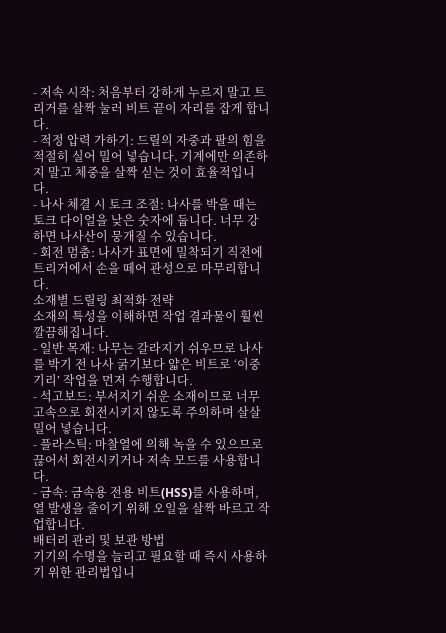- 저속 시작: 처음부터 강하게 누르지 말고 트리거를 살짝 눌러 비트 끝이 자리를 잡게 합니다.
- 적정 압력 가하기: 드릴의 자중과 팔의 힘을 적절히 실어 밀어 넣습니다. 기계에만 의존하지 말고 체중을 살짝 싣는 것이 효율적입니다.
- 나사 체결 시 토크 조절: 나사를 박을 때는 토크 다이얼을 낮은 숫자에 둡니다. 너무 강하면 나사산이 뭉개질 수 있습니다.
- 회전 멈춤: 나사가 표면에 밀착되기 직전에 트리거에서 손을 떼어 관성으로 마무리합니다.
소재별 드릴링 최적화 전략
소재의 특성을 이해하면 작업 결과물이 훨씬 깔끔해집니다.
- 일반 목재: 나무는 갈라지기 쉬우므로 나사를 박기 전 나사 굵기보다 얇은 비트로 ‘이중 기리’ 작업을 먼저 수행합니다.
- 석고보드: 부서지기 쉬운 소재이므로 너무 고속으로 회전시키지 않도록 주의하며 살살 밀어 넣습니다.
- 플라스틱: 마찰열에 의해 녹을 수 있으므로 끊어서 회전시키거나 저속 모드를 사용합니다.
- 금속: 금속용 전용 비트(HSS)를 사용하며, 열 발생을 줄이기 위해 오일을 살짝 바르고 작업합니다.
배터리 관리 및 보관 방법
기기의 수명을 늘리고 필요할 때 즉시 사용하기 위한 관리법입니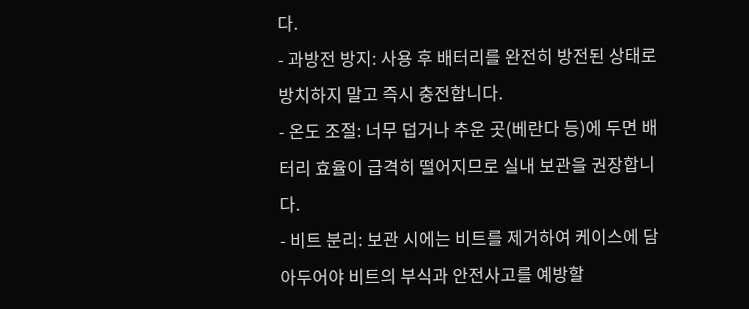다.
- 과방전 방지: 사용 후 배터리를 완전히 방전된 상태로 방치하지 말고 즉시 충전합니다.
- 온도 조절: 너무 덥거나 추운 곳(베란다 등)에 두면 배터리 효율이 급격히 떨어지므로 실내 보관을 권장합니다.
- 비트 분리: 보관 시에는 비트를 제거하여 케이스에 담아두어야 비트의 부식과 안전사고를 예방할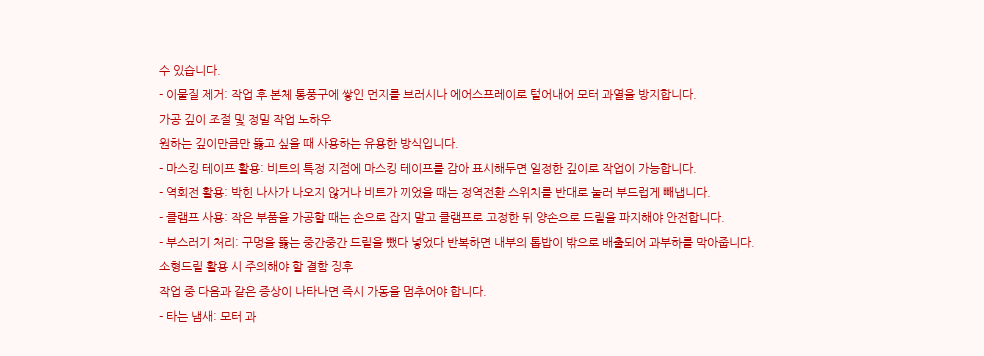수 있습니다.
- 이물질 제거: 작업 후 본체 통풍구에 쌓인 먼지를 브러시나 에어스프레이로 털어내어 모터 과열을 방지합니다.
가공 깊이 조절 및 정밀 작업 노하우
원하는 깊이만큼만 뚫고 싶을 때 사용하는 유용한 방식입니다.
- 마스킹 테이프 활용: 비트의 특정 지점에 마스킹 테이프를 감아 표시해두면 일정한 깊이로 작업이 가능합니다.
- 역회전 활용: 박힌 나사가 나오지 않거나 비트가 끼었을 때는 정역전환 스위치를 반대로 눌러 부드럽게 빼냅니다.
- 클램프 사용: 작은 부품을 가공할 때는 손으로 잡지 말고 클램프로 고정한 뒤 양손으로 드릴을 파지해야 안전합니다.
- 부스러기 처리: 구멍을 뚫는 중간중간 드릴을 뺐다 넣었다 반복하면 내부의 톱밥이 밖으로 배출되어 과부하를 막아줍니다.
소형드릴 활용 시 주의해야 할 결함 징후
작업 중 다음과 같은 증상이 나타나면 즉시 가동을 멈추어야 합니다.
- 타는 냄새: 모터 과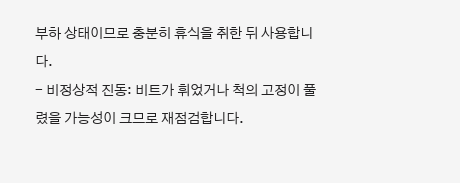부하 상태이므로 충분히 휴식을 취한 뒤 사용합니다.
- 비정상적 진동: 비트가 휘었거나 척의 고정이 풀렸을 가능성이 크므로 재점검합니다.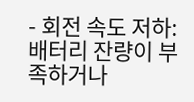- 회전 속도 저하: 배터리 잔량이 부족하거나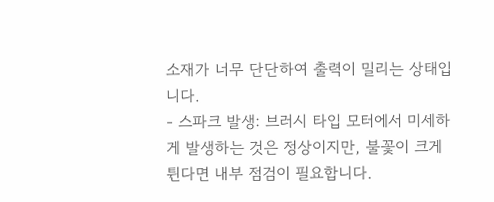소재가 너무 단단하여 출력이 밀리는 상태입니다.
- 스파크 발생: 브러시 타입 모터에서 미세하게 발생하는 것은 정상이지만, 불꽃이 크게 튄다면 내부 점검이 필요합니다.